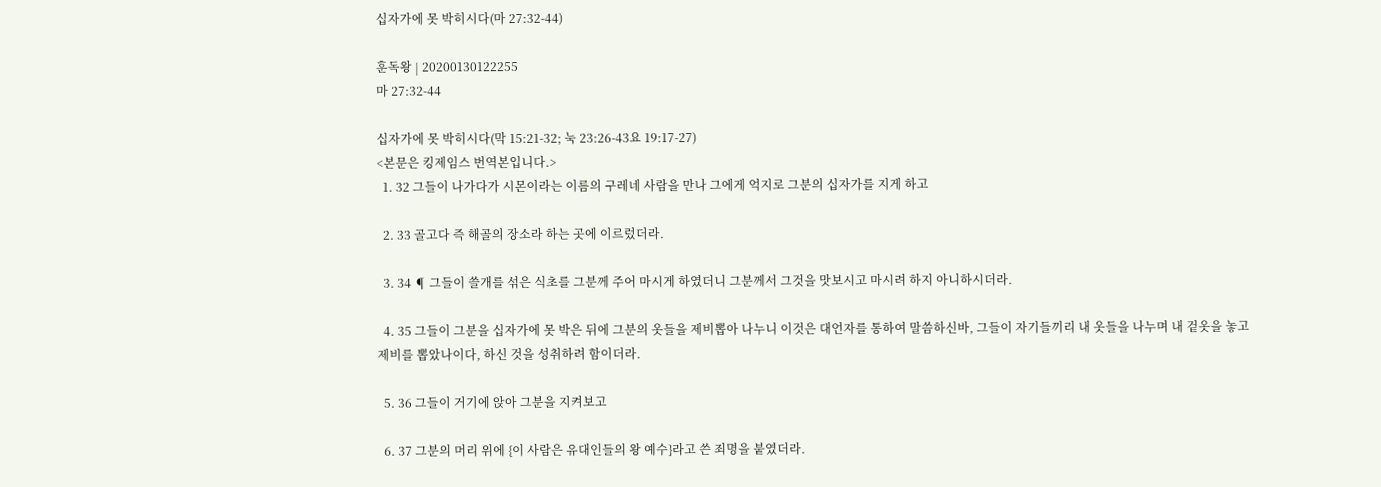십자가에 못 박히시다(마 27:32-44)

훈독왕 | 20200130122255
마 27:32-44

십자가에 못 박히시다(막 15:21-32; 눅 23:26-43요 19:17-27)
<본문은 킹제임스 번역본입니다.>
  1. 32 그들이 나가다가 시몬이라는 이름의 구레네 사람을 만나 그에게 억지로 그분의 십자가를 지게 하고

  2. 33 골고다 즉 해골의 장소라 하는 곳에 이르렀더라.

  3. 34 ¶ 그들이 쓸개를 섞은 식초를 그분께 주어 마시게 하였더니 그분께서 그것을 맛보시고 마시려 하지 아니하시더라.

  4. 35 그들이 그분을 십자가에 못 박은 뒤에 그분의 옷들을 제비뽑아 나누니 이것은 대언자를 통하여 말씀하신바, 그들이 자기들끼리 내 옷들을 나누며 내 겉옷을 놓고 제비를 뽑았나이다, 하신 것을 성취하려 함이더라.

  5. 36 그들이 거기에 앉아 그분을 지켜보고

  6. 37 그분의 머리 위에 {이 사람은 유대인들의 왕 예수}라고 쓴 죄명을 붙였더라.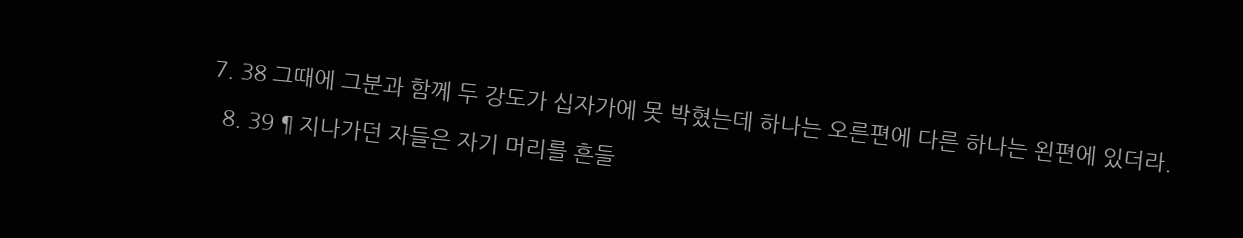7. 38 그때에 그분과 함께 두 강도가 십자가에 못 박혔는데 하나는 오른편에 다른 하나는 왼편에 있더라.

  8. 39 ¶ 지나가던 자들은 자기 머리를 흔들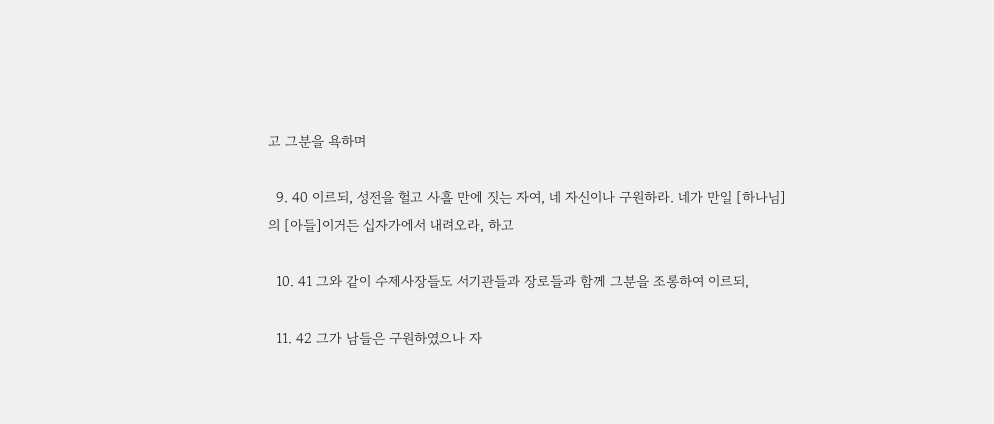고 그분을 욕하며

  9. 40 이르되, 성전을 헐고 사흘 만에 짓는 자여, 네 자신이나 구원하라. 네가 만일 [하나님]의 [아들]이거든 십자가에서 내려오라, 하고

  10. 41 그와 같이 수제사장들도 서기관들과 장로들과 함께 그분을 조롱하여 이르되,

  11. 42 그가 남들은 구원하였으나 자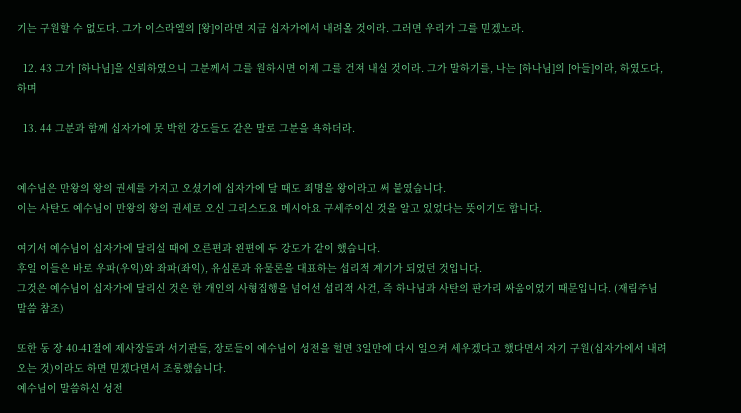기는 구원할 수 없도다. 그가 이스라엘의 [왕]이라면 지금 십자가에서 내려올 것이라. 그러면 우리가 그를 믿겠노라.

  12. 43 그가 [하나님]을 신뢰하였으니 그분께서 그를 원하시면 이제 그를 건져 내실 것이라. 그가 말하기를, 나는 [하나님]의 [아들]이라, 하였도다, 하며

  13. 44 그분과 함께 십자가에 못 박힌 강도들도 같은 말로 그분을 욕하더라.


예수님은 만왕의 왕의 권세를 가지고 오셨기에 십자가에 달 때도 죄명을 왕이라고 써 붙였습니다.
이는 사탄도 예수님이 만왕의 왕의 권세로 오신 그리스도요 메시아요 구세주이신 것을 알고 있었다는 뜻이기도 합니다.

여기서 예수님이 십자가에 달리실 때에 오른편과 왼편에 두 강도가 같이 했습니다.
후일 이들은 바로 우파(우익)와 좌파(좌익), 유심론과 유물론을 대표하는 섭리적 계기가 되었던 것입니다.
그것은 예수님이 십자가에 달리신 것은 한 개인의 사형집행을 넘어선 섭리적 사건, 즉 하나님과 사탄의 판가리 싸움이었기 때문입니다. (재림주님 말씀 참조)

또한 동 장 40-41절에 제사장들과 서기관들, 장로들이 예수님이 성전을 헐면 3일만에 다시 일으켜 세우겠다고 했다면서 자기 구원(십자가에서 내려오는 것)이라도 하면 믿겠다면서 조롱했습니다.
예수님이 말씀하신 성전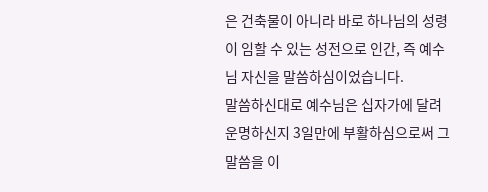은 건축물이 아니라 바로 하나님의 성령이 임할 수 있는 성전으로 인간, 즉 예수님 자신을 말씀하심이었습니다.
말씀하신대로 예수님은 십자가에 달려 운명하신지 3일만에 부활하심으로써 그 말씀을 이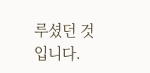루셨던 것입니다.